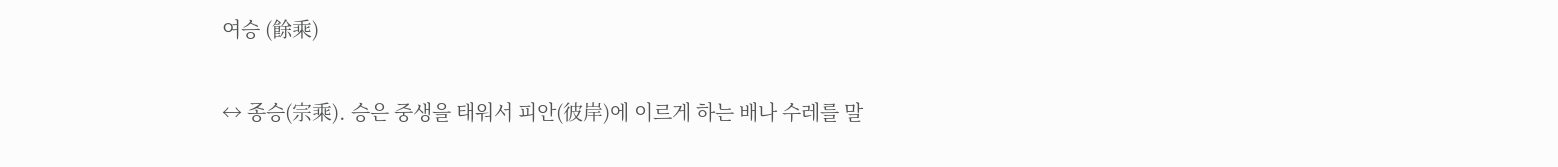여승 (餘乘)

↔ 종승(宗乘). 승은 중생을 태워서 피안(彼岸)에 이르게 하는 배나 수레를 말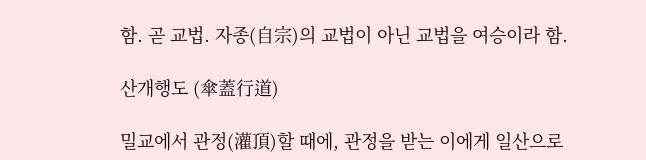함. 곧 교법. 자종(自宗)의 교법이 아닌 교법을 여승이라 함.

산개행도 (傘蓋行道)

밀교에서 관정(灌頂)할 때에, 관정을 받는 이에게 일산으로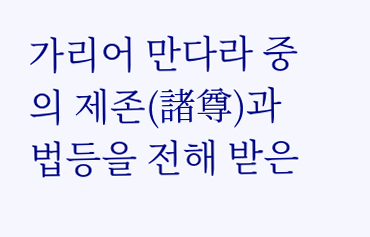가리어 만다라 중의 제존(諸尊)과 법등을 전해 받은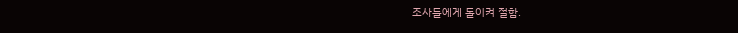조사들에게 돌이켜 절함.